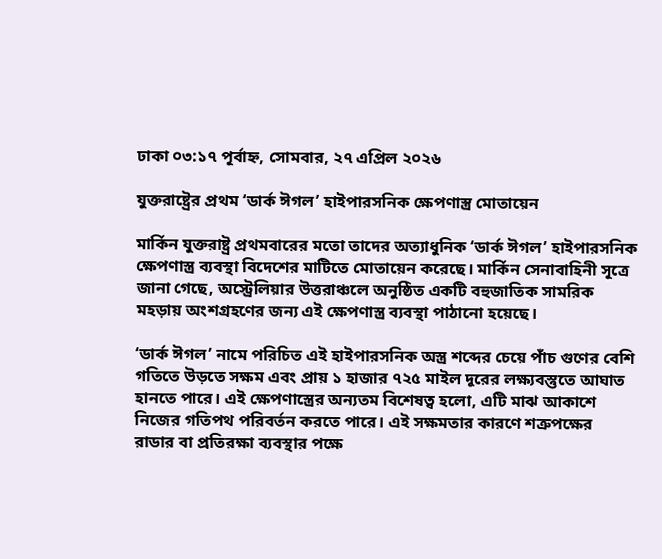ঢাকা ০৩:১৭ পূর্বাহ্ন, সোমবার, ২৭ এপ্রিল ২০২৬

যুক্তরাষ্ট্রের প্রথম ‘ডার্ক ঈগল’ হাইপারসনিক ক্ষেপণাস্ত্র মোতায়েন

মার্কিন যুক্তরাষ্ট্র প্রথমবারের মতো তাদের অত্যাধুনিক ‘ডার্ক ঈগল’ হাইপারসনিক ক্ষেপণাস্ত্র ব্যবস্থা বিদেশের মাটিতে মোতায়েন করেছে। মার্কিন সেনাবাহিনী সূত্রে জানা গেছে, অস্ট্রেলিয়ার উত্তরাঞ্চলে অনুষ্ঠিত একটি বহুজাতিক সামরিক মহড়ায় অংশগ্রহণের জন্য এই ক্ষেপণাস্ত্র ব্যবস্থা পাঠানো হয়েছে।

‘ডার্ক ঈগল’ নামে পরিচিত এই হাইপারসনিক অস্ত্র শব্দের চেয়ে পাঁচ গুণের বেশি গতিতে উড়তে সক্ষম এবং প্রায় ১ হাজার ৭২৫ মাইল দূরের লক্ষ্যবস্তুতে আঘাত হানতে পারে। এই ক্ষেপণাস্ত্রের অন্যতম বিশেষত্ব হলো, এটি মাঝ আকাশে নিজের গতিপথ পরিবর্তন করতে পারে। এই সক্ষমতার কারণে শত্রুপক্ষের রাডার বা প্রতিরক্ষা ব্যবস্থার পক্ষে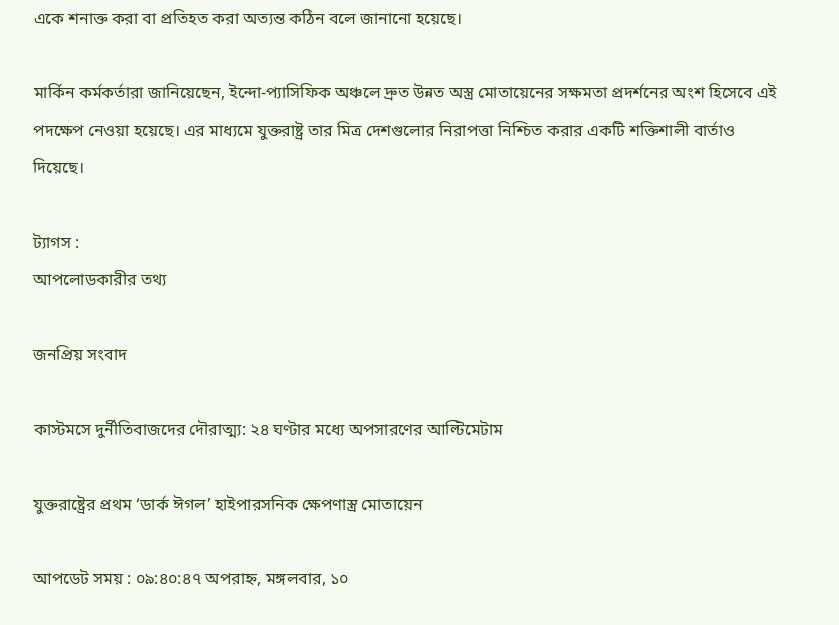একে শনাক্ত করা বা প্রতিহত করা অত্যন্ত কঠিন বলে জানানো হয়েছে।

মার্কিন কর্মকর্তারা জানিয়েছেন, ইন্দো-প্যাসিফিক অঞ্চলে দ্রুত উন্নত অস্ত্র মোতায়েনের সক্ষমতা প্রদর্শনের অংশ হিসেবে এই পদক্ষেপ নেওয়া হয়েছে। এর মাধ্যমে যুক্তরাষ্ট্র তার মিত্র দেশগুলোর নিরাপত্তা নিশ্চিত করার একটি শক্তিশালী বার্তাও দিয়েছে।

ট্যাগস :
আপলোডকারীর তথ্য

জনপ্রিয় সংবাদ

কাস্টমসে দুর্নীতিবাজদের দৌরাত্ম্য: ২৪ ঘণ্টার মধ্যে অপসারণের আল্টিমেটাম

যুক্তরাষ্ট্রের প্রথম ‘ডার্ক ঈগল’ হাইপারসনিক ক্ষেপণাস্ত্র মোতায়েন

আপডেট সময় : ০৯:৪০:৪৭ অপরাহ্ন, মঙ্গলবার, ১০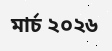মার্চ ২০২৬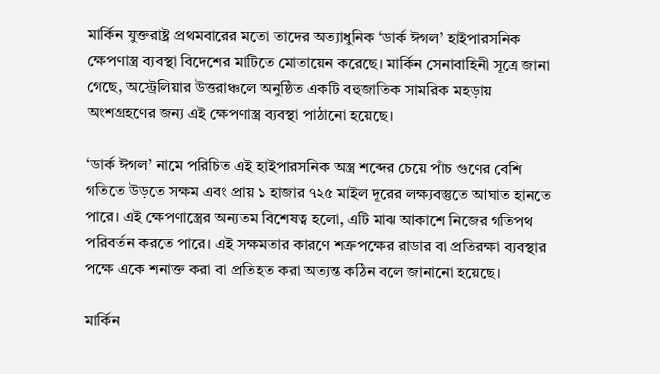মার্কিন যুক্তরাষ্ট্র প্রথমবারের মতো তাদের অত্যাধুনিক ‘ডার্ক ঈগল’ হাইপারসনিক ক্ষেপণাস্ত্র ব্যবস্থা বিদেশের মাটিতে মোতায়েন করেছে। মার্কিন সেনাবাহিনী সূত্রে জানা গেছে, অস্ট্রেলিয়ার উত্তরাঞ্চলে অনুষ্ঠিত একটি বহুজাতিক সামরিক মহড়ায় অংশগ্রহণের জন্য এই ক্ষেপণাস্ত্র ব্যবস্থা পাঠানো হয়েছে।

‘ডার্ক ঈগল’ নামে পরিচিত এই হাইপারসনিক অস্ত্র শব্দের চেয়ে পাঁচ গুণের বেশি গতিতে উড়তে সক্ষম এবং প্রায় ১ হাজার ৭২৫ মাইল দূরের লক্ষ্যবস্তুতে আঘাত হানতে পারে। এই ক্ষেপণাস্ত্রের অন্যতম বিশেষত্ব হলো, এটি মাঝ আকাশে নিজের গতিপথ পরিবর্তন করতে পারে। এই সক্ষমতার কারণে শত্রুপক্ষের রাডার বা প্রতিরক্ষা ব্যবস্থার পক্ষে একে শনাক্ত করা বা প্রতিহত করা অত্যন্ত কঠিন বলে জানানো হয়েছে।

মার্কিন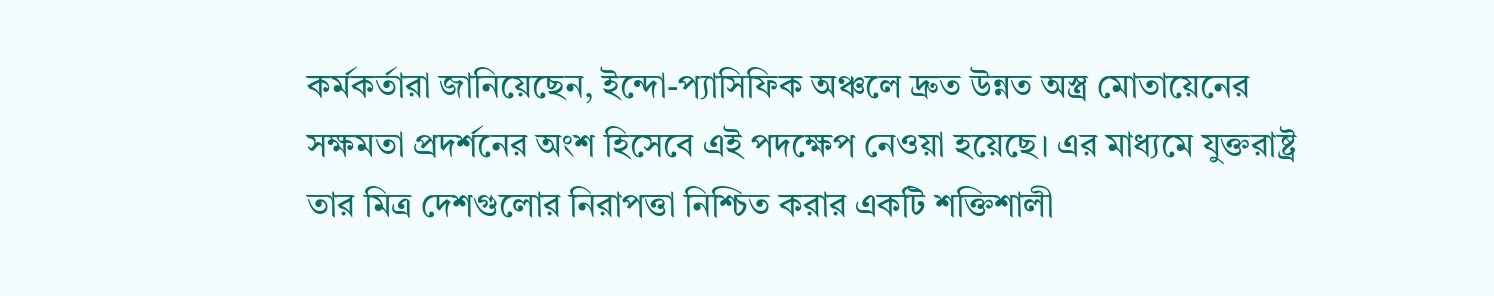কর্মকর্তারা জানিয়েছেন, ইন্দো-প্যাসিফিক অঞ্চলে দ্রুত উন্নত অস্ত্র মোতায়েনের সক্ষমতা প্রদর্শনের অংশ হিসেবে এই পদক্ষেপ নেওয়া হয়েছে। এর মাধ্যমে যুক্তরাষ্ট্র তার মিত্র দেশগুলোর নিরাপত্তা নিশ্চিত করার একটি শক্তিশালী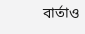বার্তাও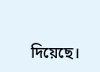দিয়েছে।